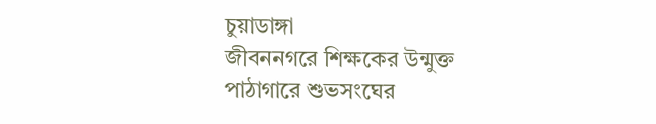চুয়াডাঙ্গা
জীবননগরে শিক্ষকের উন্মুক্ত পাঠাগারে শুভসংঘের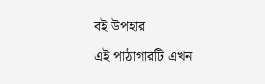বই উপহার
এই পাঠাগারটি এখন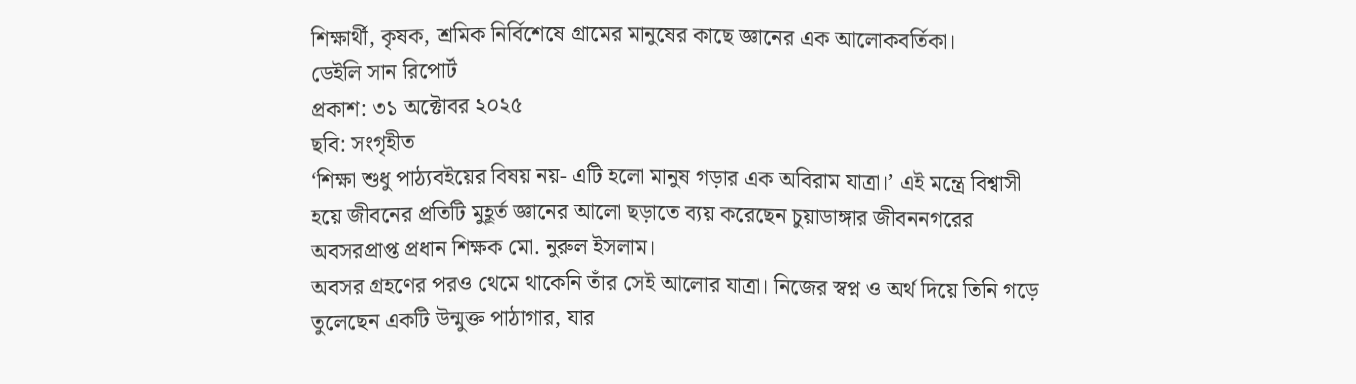শিক্ষার্থী, কৃষক, শ্রমিক নির্বিশেষে গ্রামের মানুষের কাছে জ্ঞানের এক আলোকবর্তিকা।
ডেইলি সান রিপোর্ট
প্রকাশ: ৩১ অক্টোবর ২০২৫
ছবি: সংগৃহীত
‘শিক্ষা শুধু পাঠ্যবইয়ের বিষয় নয়- এটি হলো মানুষ গড়ার এক অবিরাম যাত্রা।’ এই মন্ত্রে বিশ্বাসী হয়ে জীবনের প্রতিটি মুহূর্ত জ্ঞানের আলো ছড়াতে ব্যয় করেছেন চুয়াডাঙ্গার জীবননগরের অবসরপ্রাপ্ত প্রধান শিক্ষক মো. নুরুল ইসলাম।
অবসর গ্রহণের পরও থেমে থাকেনি তাঁর সেই আলোর যাত্রা। নিজের স্বপ্ন ও অর্থ দিয়ে তিনি গড়ে তুলেছেন একটি উন্মুক্ত পাঠাগার, যার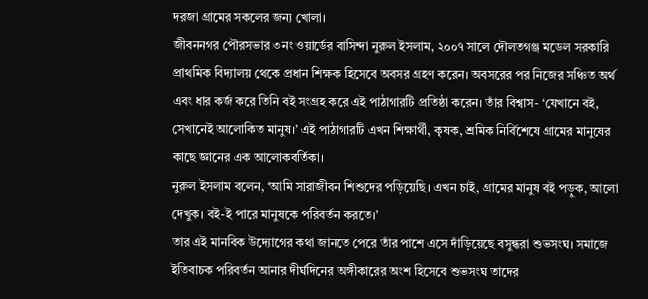দরজা গ্রামের সকলের জন্য খোলা।
জীবননগর পৌরসভার ৩নং ওয়ার্ডের বাসিন্দা নুরুল ইসলাম, ২০০৭ সালে দৌলতগঞ্জ মডেল সরকারি প্রাথমিক বিদ্যালয় থেকে প্রধান শিক্ষক হিসেবে অবসর গ্রহণ করেন। অবসরের পর নিজের সঞ্চিত অর্থ এবং ধার কর্জ করে তিনি বই সংগ্রহ করে এই পাঠাগারটি প্রতিষ্ঠা করেন। তাঁর বিশ্বাস- ‘যেখানে বই, সেখানেই আলোকিত মানুষ।’ এই পাঠাগারটি এখন শিক্ষার্থী, কৃষক, শ্রমিক নির্বিশেষে গ্রামের মানুষের কাছে জ্ঞানের এক আলোকবর্তিকা।
নুরুল ইসলাম বলেন, ‘আমি সারাজীবন শিশুদের পড়িয়েছি। এখন চাই, গ্রামের মানুষ বই পড়ুক, আলো দেখুক। বই-ই পারে মানুষকে পরিবর্তন করতে।’
তার এই মানবিক উদ্যোগের কথা জানতে পেরে তাঁর পাশে এসে দাঁড়িয়েছে বসুন্ধরা শুভসংঘ। সমাজে ইতিবাচক পরিবর্তন আনার দীর্ঘদিনের অঙ্গীকারের অংশ হিসেবে শুভসংঘ তাদের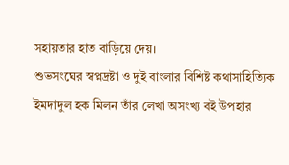সহায়তার হাত বাড়িয়ে দেয়।
শুভসংঘের স্বপ্নদ্রষ্টা ও দুই বাংলার বিশিষ্ট কথাসাহিত্যিক ইমদাদুল হক মিলন তাঁর লেখা অসংখ্য বই উপহার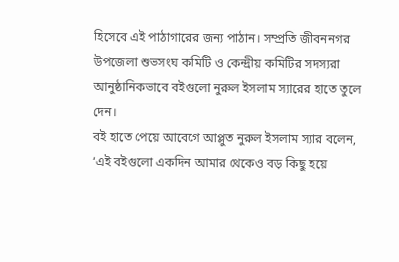হিসেবে এই পাঠাগারের জন্য পাঠান। সম্প্রতি জীবননগর উপজেলা শুভসংঘ কমিটি ও কেন্দ্রীয় কমিটির সদস্যরা আনুষ্ঠানিকভাবে বইগুলো নুরুল ইসলাম স্যারের হাতে তুলে দেন।
বই হাতে পেয়ে আবেগে আপ্লুত নুরুল ইসলাম স্যার বলেন, ‘এই বইগুলো একদিন আমার থেকেও বড় কিছু হয়ে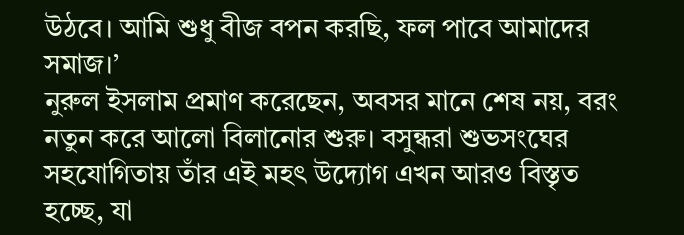উঠবে। আমি শুধু বীজ বপন করছি, ফল পাবে আমাদের সমাজ।’
নুরুল ইসলাম প্রমাণ করেছেন, অবসর মানে শেষ নয়, বরং নতুন করে আলো বিলানোর শুরু। বসুন্ধরা শুভসংঘের সহযোগিতায় তাঁর এই মহৎ উদ্যোগ এখন আরও বিস্তৃত হচ্ছে, যা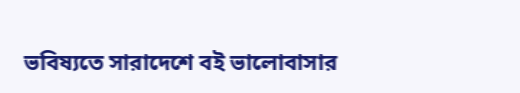ভবিষ্যতে সারাদেশে বই ভালোবাসার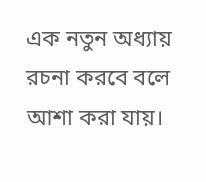এক নতুন অধ্যায় রচনা করবে বলে আশা করা যায়।